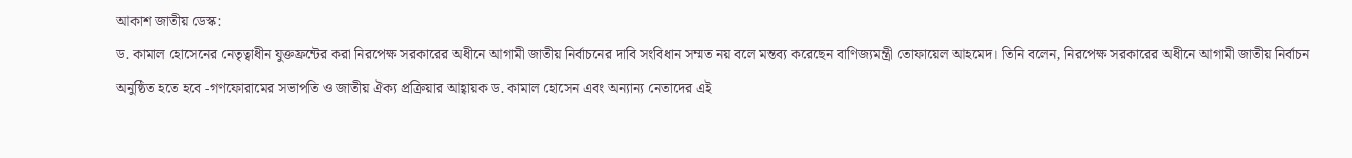আকাশ জাতীয় ডেস্ক:
ড. কামাল হোসেনের নেতৃত্বাধীন যুক্তফ্রন্টের করা নিরপেক্ষ সরকারের অধীনে আগামী জাতীয় নির্বাচনের দাবি সংবিধান সম্মত নয় বলে মন্তব্য করেছেন বাণিজ্যমন্ত্রী তোফায়েল আহমেদ। তিনি বলেন, নিরপেক্ষ সরকারের অধীনে আগামী জাতীয় নির্বাচন অনুষ্ঠিত হতে হবে -গণফোরামের সভাপতি ও জাতীয় ঐক্য প্রক্রিয়ার আহ্বায়ক ড. কামাল হোসেন এবং অন্যান্য নেতাদের এই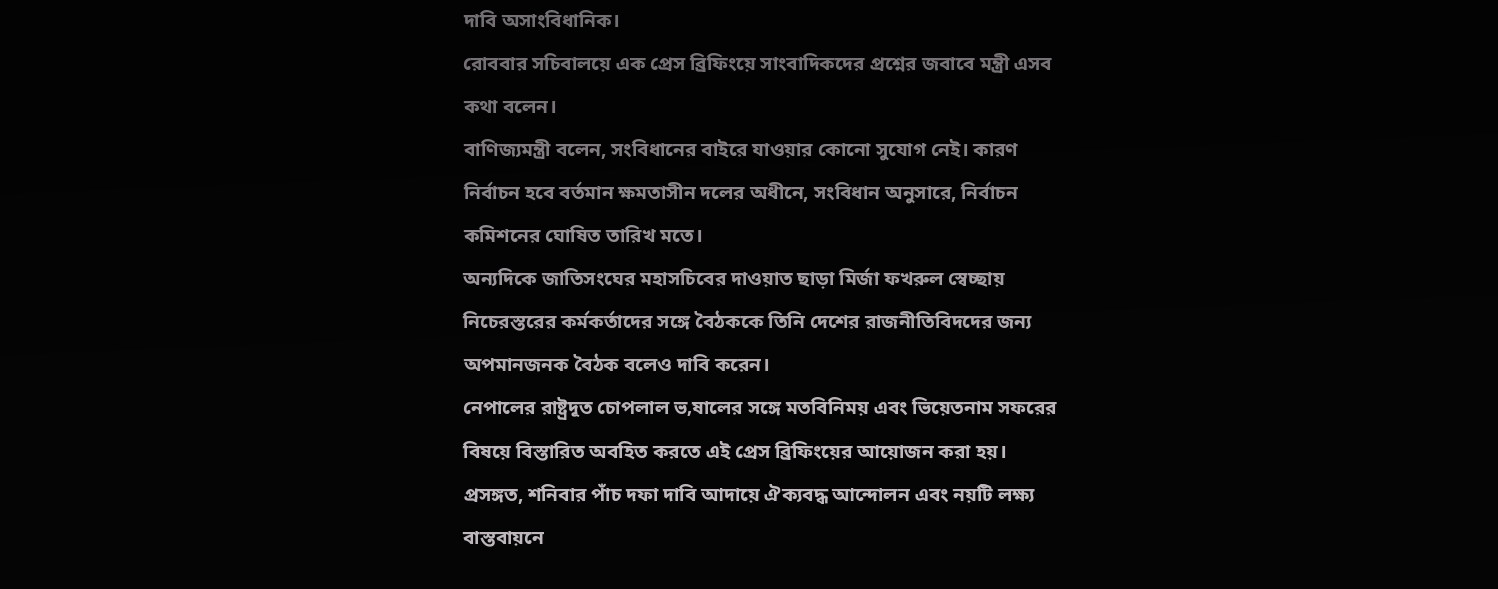দাবি অসাংবিধানিক।
রোববার সচিবালয়ে এক প্রেস ব্রিফিংয়ে সাংবাদিকদের প্রশ্নের জবাবে মন্ত্রী এসব কথা বলেন।
বাণিজ্যমন্ত্রী বলেন, সংবিধানের বাইরে যাওয়ার কোনো সুযোগ নেই। কারণ নির্বাচন হবে বর্তমান ক্ষমতাসীন দলের অধীনে, সংবিধান অনুসারে, নির্বাচন কমিশনের ঘোষিত তারিখ মতে।
অন্যদিকে জাতিসংঘের মহাসচিবের দাওয়াত ছাড়া মির্জা ফখরুল স্বেচ্ছায় নিচেরস্তরের কর্মকর্তাদের সঙ্গে বৈঠককে তিনি দেশের রাজনীতিবিদদের জন্য অপমানজনক বৈঠক বলেও দাবি করেন।
নেপালের রাষ্ট্রদূত চোপলাল ভ‚ষালের সঙ্গে মতবিনিময় এবং ভিয়েতনাম সফরের বিষয়ে বিস্তারিত অবহিত করতে এই প্রেস ব্রিফিংয়ের আয়োজন করা হয়।
প্রসঙ্গত, শনিবার পাঁচ দফা দাবি আদায়ে ঐক্যবদ্ধ আন্দোলন এবং নয়টি লক্ষ্য বাস্তবায়নে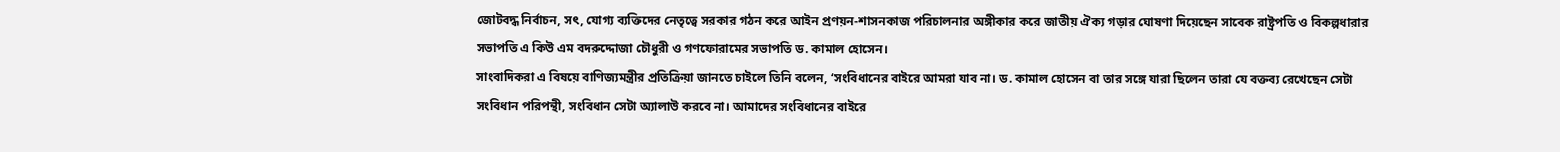জোটবদ্ধ নির্বাচন, সৎ, যোগ্য ব্যক্তিদের নেতৃত্বে সরকার গঠন করে আইন প্রণয়ন-শাসনকাজ পরিচালনার অঙ্গীকার করে জাতীয় ঐক্য গড়ার ঘোষণা দিয়েছেন সাবেক রাষ্ট্রপতি ও বিকল্পধারার সভাপতি এ কিউ এম বদরুদ্দোজা চৌধুরী ও গণফোরামের সভাপতি ড. কামাল হোসেন।
সাংবাদিকরা এ বিষয়ে বাণিজ্যমন্ত্রীর প্রতিক্রিয়া জানতে চাইলে তিনি বলেন, ‘সংবিধানের বাইরে আমরা যাব না। ড. কামাল হোসেন বা তার সঙ্গে যারা ছিলেন তারা যে বক্তব্য রেখেছেন সেটা সংবিধান পরিপন্থী, সংবিধান সেটা অ্যালাউ করবে না। আমাদের সংবিধানের বাইরে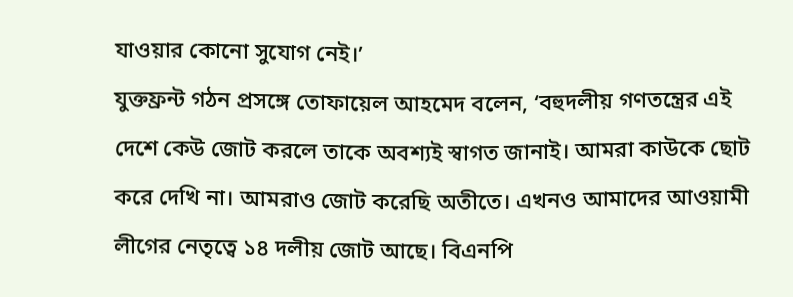যাওয়ার কোনো সুযোগ নেই।’
যুক্তফ্রন্ট গঠন প্রসঙ্গে তোফায়েল আহমেদ বলেন, ‘বহুদলীয় গণতন্ত্রের এই দেশে কেউ জোট করলে তাকে অবশ্যই স্বাগত জানাই। আমরা কাউকে ছোট করে দেখি না। আমরাও জোট করেছি অতীতে। এখনও আমাদের আওয়ামী লীগের নেতৃত্বে ১৪ দলীয় জোট আছে। বিএনপি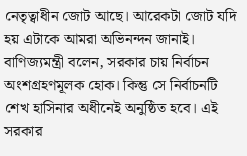নেতৃত্বাধীন জোট আছে। আরেকটা জোট যদি হয় এটাকে আমরা অভিনন্দন জানাই।
বাণিজ্যমন্ত্রী বলেন, সরকার চায় নির্বাচন অংশগ্রহণমূলক হোক। কিন্তু সে নির্বাচনটি শেখ হাসিনার অধীনেই অনুষ্ঠিত হবে। এই সরকার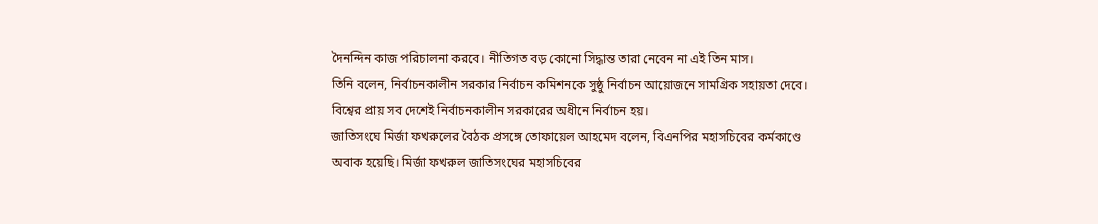দৈনন্দিন কাজ পরিচালনা করবে। নীতিগত বড় কোনো সিদ্ধান্ত তারা নেবেন না এই তিন মাস।
তিনি বলেন, নির্বাচনকালীন সরকার নির্বাচন কমিশনকে সুষ্ঠু নির্বাচন আয়োজনে সামগ্রিক সহায়তা দেবে। বিশ্বের প্রায় সব দেশেই নির্বাচনকালীন সরকারের অধীনে নির্বাচন হয়।
জাতিসংঘে মির্জা ফখরুলের বৈঠক প্রসঙ্গে তোফায়েল আহমেদ বলেন, বিএনপির মহাসচিবের কর্মকাণ্ডে অবাক হয়েছি। মির্জা ফখরুল জাতিসংঘের মহাসচিবের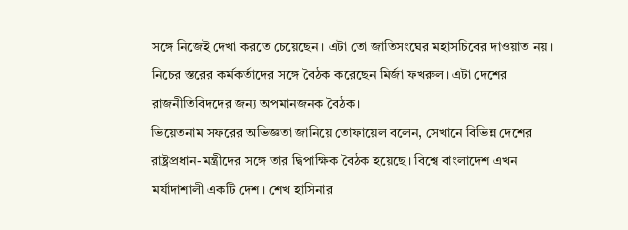সঙ্গে নিজেই দেখা করতে চেয়েছেন। এটা তো জাতিসংঘের মহাসচিবের দাওয়াত নয়। নিচের স্তরের কর্মকর্তাদের সঙ্গে বৈঠক করেছেন মির্জা ফখরুল। এটা দেশের রাজনীতিবিদদের জন্য অপমানজনক বৈঠক।
ভিয়েতনাম সফরের অভিজ্ঞতা জানিয়ে তোফায়েল বলেন, সেখানে বিভিন্ন দেশের রাষ্ট্রপ্রধান-মন্ত্রীদের সঙ্গে তার দ্বিপাক্ষিক বৈঠক হয়েছে। বিশ্বে বাংলাদেশ এখন মর্যাদাশালী একটি দেশ। শেখ হাসিনার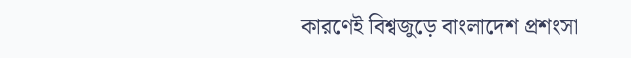কারণেই বিশ্বজুড়ে বাংলাদেশ প্রশংসা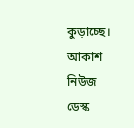কুড়াচ্ছে।
আকাশ নিউজ ডেস্ক